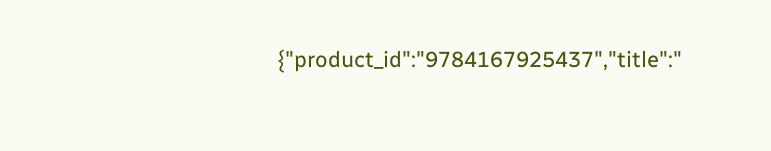{"product_id":"9784167925437","title":"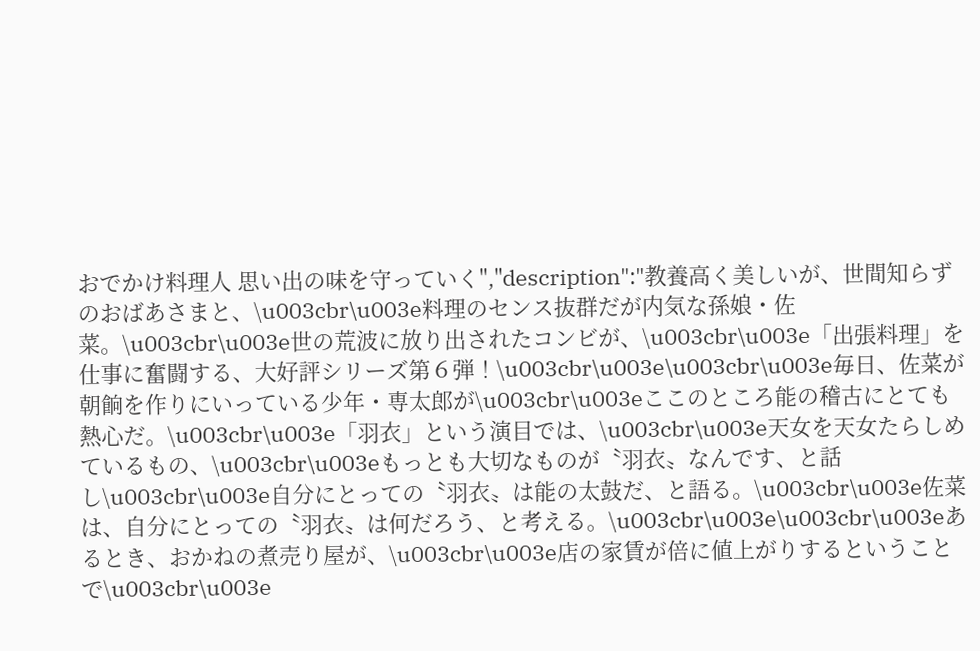おでかけ料理人 思い出の味を守っていく","description":"教養高く美しいが、世間知らずのおばあさまと、\u003cbr\u003e料理のセンス抜群だが内気な孫娘・佐菜。\u003cbr\u003e世の荒波に放り出されたコンビが、\u003cbr\u003e「出張料理」を仕事に奮闘する、大好評シリーズ第６弾！\u003cbr\u003e\u003cbr\u003e毎日、佐菜が朝餉を作りにいっている少年・専太郎が\u003cbr\u003eここのところ能の稽古にとても熱心だ。\u003cbr\u003e「羽衣」という演目では、\u003cbr\u003e天女を天女たらしめているもの、\u003cbr\u003eもっとも大切なものが〝羽衣〟なんです、と話し\u003cbr\u003e自分にとっての〝羽衣〟は能の太鼓だ、と語る。\u003cbr\u003e佐菜は、自分にとっての〝羽衣〟は何だろう、と考える。\u003cbr\u003e\u003cbr\u003eあるとき、おかねの煮売り屋が、\u003cbr\u003e店の家賃が倍に値上がりするということで\u003cbr\u003e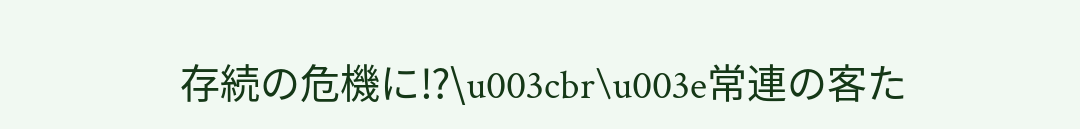存続の危機に⁉\u003cbr\u003e常連の客た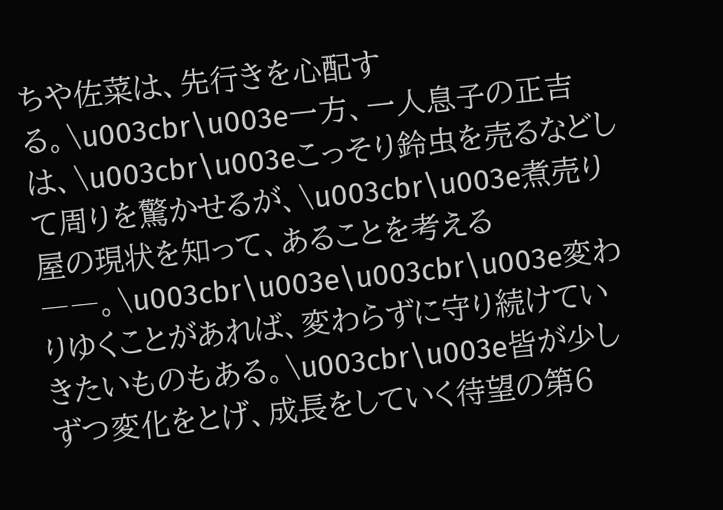ちや佐菜は、先行きを心配する。\u003cbr\u003e一方、一人息子の正吉は、\u003cbr\u003eこっそり鈴虫を売るなどして周りを驚かせるが、\u003cbr\u003e煮売り屋の現状を知って、あることを考える――。\u003cbr\u003e\u003cbr\u003e変わりゆくことがあれば、変わらずに守り続けていきたいものもある。\u003cbr\u003e皆が少しずつ変化をとげ、成長をしていく待望の第６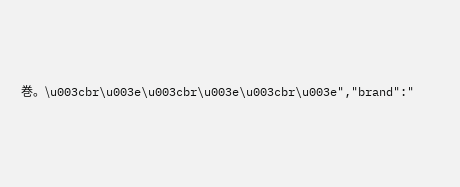巻。\u003cbr\u003e\u003cbr\u003e\u003cbr\u003e","brand":"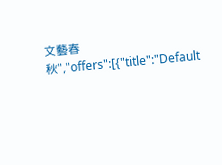文藝春秋","offers":[{"title":"Default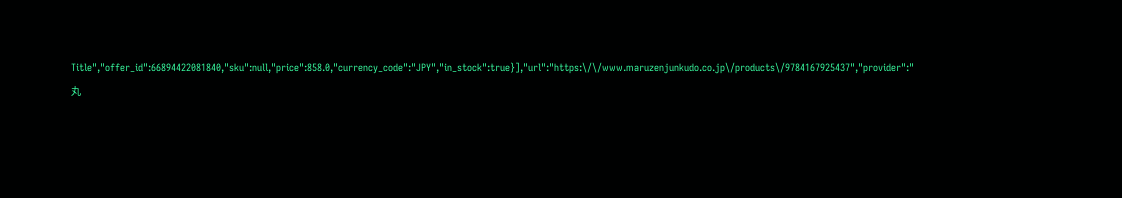Title","offer_id":66894422081840,"sku":null,"price":858.0,"currency_code":"JPY","in_stock":true}],"url":"https:\/\/www.maruzenjunkudo.co.jp\/products\/9784167925437","provider":"丸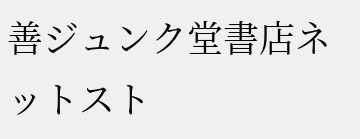善ジュンク堂書店ネットスト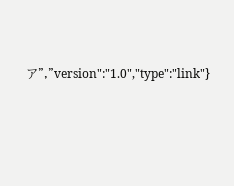ア","version":"1.0","type":"link"}